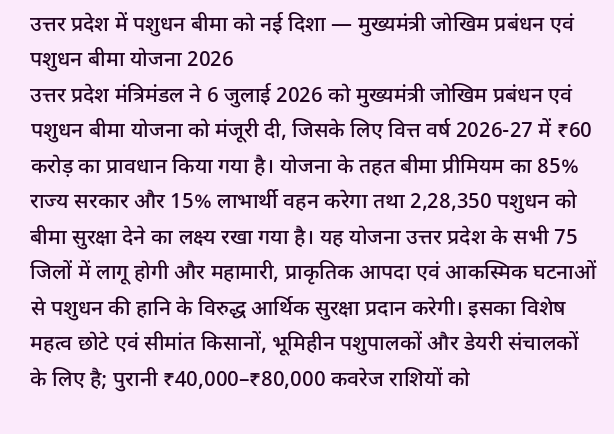उत्तर प्रदेश में पशुधन बीमा को नई दिशा — मुख्यमंत्री जोखिम प्रबंधन एवं पशुधन बीमा योजना 2026
उत्तर प्रदेश मंत्रिमंडल ने 6 जुलाई 2026 को मुख्यमंत्री जोखिम प्रबंधन एवं पशुधन बीमा योजना को मंजूरी दी, जिसके लिए वित्त वर्ष 2026-27 में ₹60 करोड़ का प्रावधान किया गया है। योजना के तहत बीमा प्रीमियम का 85% राज्य सरकार और 15% लाभार्थी वहन करेगा तथा 2,28,350 पशुधन को बीमा सुरक्षा देने का लक्ष्य रखा गया है। यह योजना उत्तर प्रदेश के सभी 75 जिलों में लागू होगी और महामारी, प्राकृतिक आपदा एवं आकस्मिक घटनाओं से पशुधन की हानि के विरुद्ध आर्थिक सुरक्षा प्रदान करेगी। इसका विशेष महत्व छोटे एवं सीमांत किसानों, भूमिहीन पशुपालकों और डेयरी संचालकों के लिए है; पुरानी ₹40,000–₹80,000 कवरेज राशियों को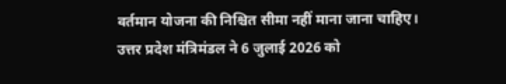वर्तमान योजना की निश्चित सीमा नहीं माना जाना चाहिए।
उत्तर प्रदेश मंत्रिमंडल ने 6 जुलाई 2026 को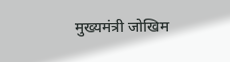मुख्यमंत्री जोखिम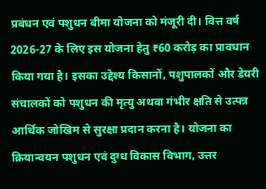प्रबंधन एवं पशुधन बीमा योजना को मंजूरी दी। वित्त वर्ष 2026-27 के लिए इस योजना हेतु ₹60 करोड़ का प्रावधान किया गया है। इसका उद्देश्य किसानों, पशुपालकों और डेयरी संचालकों को पशुधन की मृत्यु अथवा गंभीर क्षति से उत्पन्न आर्थिक जोखिम से सुरक्षा प्रदान करना है। योजना का क्रियान्वयन पशुधन एवं दुग्ध विकास विभाग, उत्तर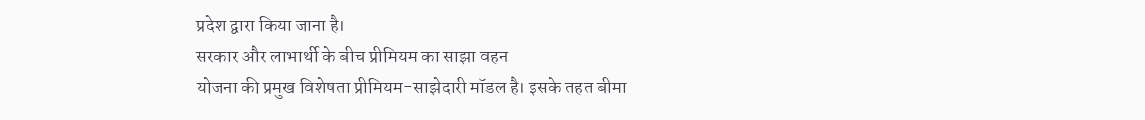प्रदेश द्वारा किया जाना है।
सरकार और लाभार्थी के बीच प्रीमियम का साझा वहन
योजना की प्रमुख विशेषता प्रीमियम-साझेदारी मॉडल है। इसके तहत बीमा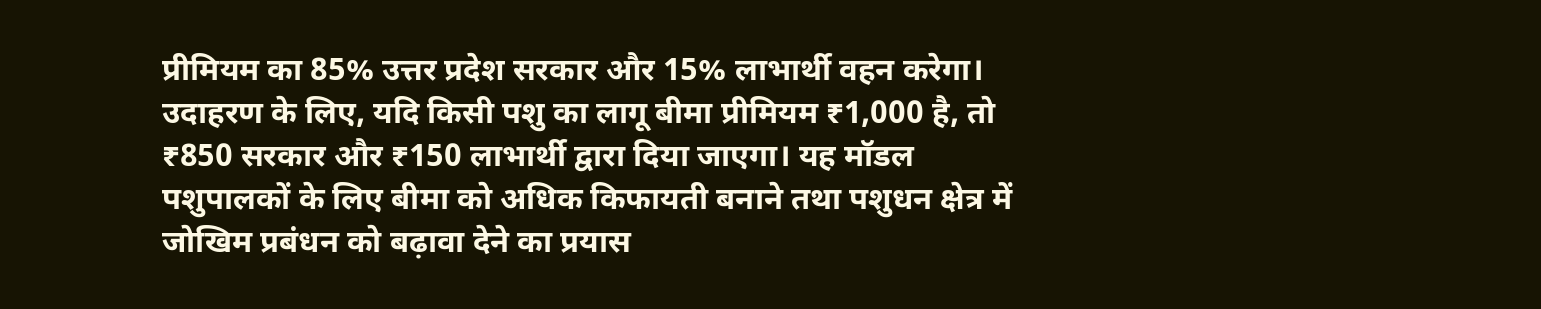प्रीमियम का 85% उत्तर प्रदेश सरकार और 15% लाभार्थी वहन करेगा। उदाहरण के लिए, यदि किसी पशु का लागू बीमा प्रीमियम ₹1,000 है, तो ₹850 सरकार और ₹150 लाभार्थी द्वारा दिया जाएगा। यह मॉडल पशुपालकों के लिए बीमा को अधिक किफायती बनाने तथा पशुधन क्षेत्र में जोखिम प्रबंधन को बढ़ावा देने का प्रयास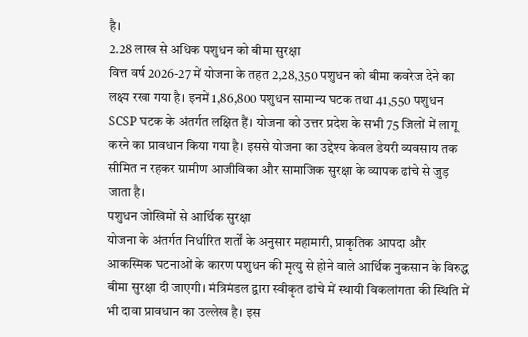है।
2.28 लाख से अधिक पशुधन को बीमा सुरक्षा
वित्त वर्ष 2026-27 में योजना के तहत 2,28,350 पशुधन को बीमा कवरेज देने का लक्ष्य रखा गया है। इनमें 1,86,800 पशुधन सामान्य घटक तथा 41,550 पशुधन SCSP घटक के अंतर्गत लक्षित हैं। योजना को उत्तर प्रदेश के सभी 75 जिलों में लागू करने का प्रावधान किया गया है। इससे योजना का उद्देश्य केवल डेयरी व्यवसाय तक सीमित न रहकर ग्रामीण आजीविका और सामाजिक सुरक्षा के व्यापक ढांचे से जुड़ जाता है।
पशुधन जोखिमों से आर्थिक सुरक्षा
योजना के अंतर्गत निर्धारित शर्तों के अनुसार महामारी, प्राकृतिक आपदा और आकस्मिक घटनाओं के कारण पशुधन की मृत्यु से होने वाले आर्थिक नुकसान के विरुद्ध बीमा सुरक्षा दी जाएगी। मंत्रिमंडल द्वारा स्वीकृत ढांचे में स्थायी विकलांगता की स्थिति में भी दावा प्रावधान का उल्लेख है। इस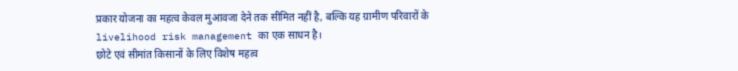प्रकार योजना का महत्व केवल मुआवजा देने तक सीमित नहीं है, बल्कि यह ग्रामीण परिवारों के livelihood risk management का एक साधन है।
छोटे एवं सीमांत किसानों के लिए विशेष महत्व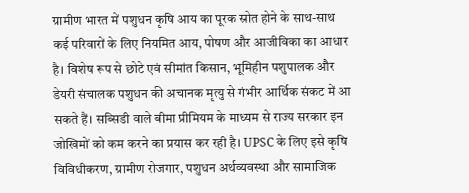ग्रामीण भारत में पशुधन कृषि आय का पूरक स्रोत होने के साथ-साथ कई परिवारों के लिए नियमित आय, पोषण और आजीविका का आधार है। विशेष रूप से छोटे एवं सीमांत किसान, भूमिहीन पशुपालक और डेयरी संचालक पशुधन की अचानक मृत्यु से गंभीर आर्थिक संकट में आ सकते हैं। सब्सिडी वाले बीमा प्रीमियम के माध्यम से राज्य सरकार इन जोखिमों को कम करने का प्रयास कर रही है। UPSC के लिए इसे कृषि विविधीकरण, ग्रामीण रोजगार, पशुधन अर्थव्यवस्था और सामाजिक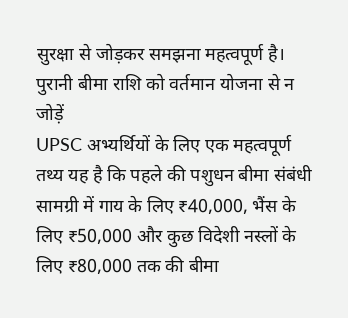सुरक्षा से जोड़कर समझना महत्वपूर्ण है।
पुरानी बीमा राशि को वर्तमान योजना से न जोड़ें
UPSC अभ्यर्थियों के लिए एक महत्वपूर्ण तथ्य यह है कि पहले की पशुधन बीमा संबंधी सामग्री में गाय के लिए ₹40,000, भैंस के लिए ₹50,000 और कुछ विदेशी नस्लों के लिए ₹80,000 तक की बीमा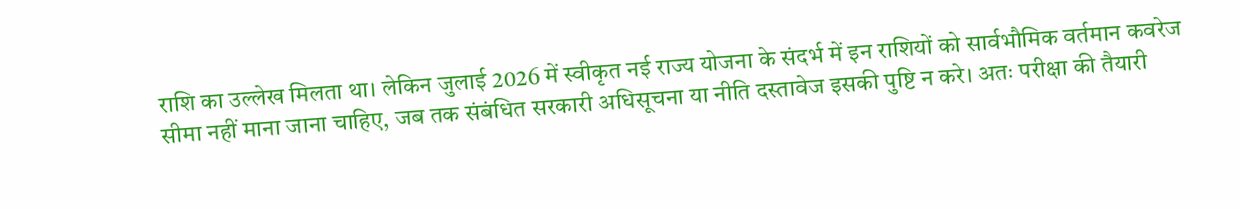राशि का उल्लेख मिलता था। लेकिन जुलाई 2026 में स्वीकृत नई राज्य योजना के संदर्भ में इन राशियों को सार्वभौमिक वर्तमान कवरेज सीमा नहीं माना जाना चाहिए, जब तक संबंधित सरकारी अधिसूचना या नीति दस्तावेज इसकी पुष्टि न करे। अतः परीक्षा की तैयारी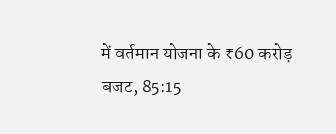में वर्तमान योजना के ₹60 करोड़ बजट, 85:15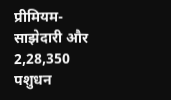प्रीमियम-साझेदारी और 2,28,350 पशुधन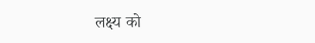लक्ष्य को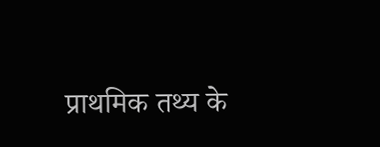प्राथमिक तथ्य के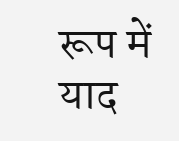रूप में याद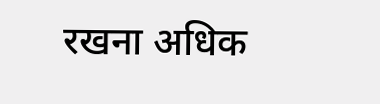रखना अधिक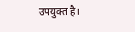उपयुक्त है।